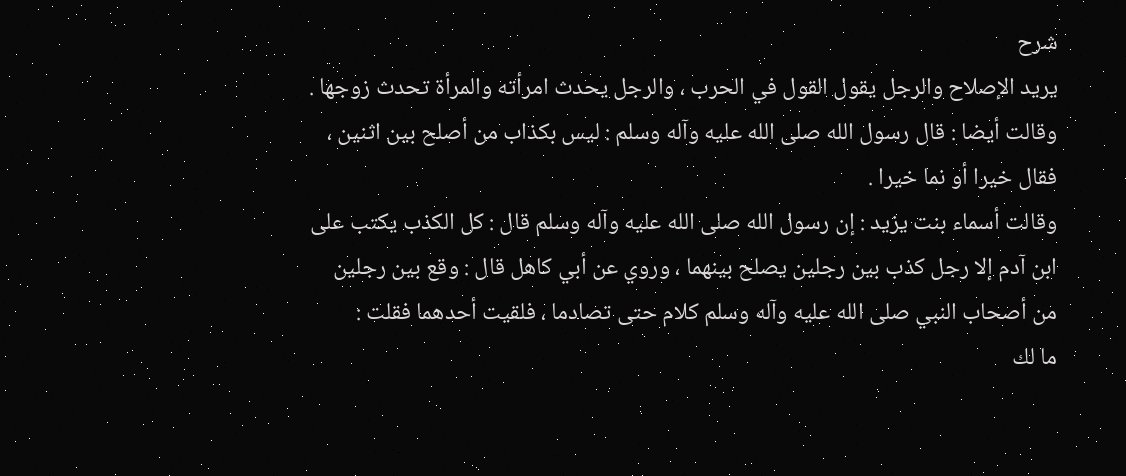شرح
يريد الإصلاح والرجل يقول القول في الحرب ، والرجل يحدث امرأته والمرأة تحدث زوجها .
وقالت أيضا : قال رسول الله صلى الله عليه وآله وسلم : ليس بكذاب من أصلح بين اثنين ، فقال خيرا أو نما خيرا .
وقالت أسماء بنت يزيد : إن رسول الله صلى الله عليه وآله وسلم قال : كل الكذب يكتب على ابن آدم إلا رجل كذب بين رجلين يصلح بينهما ، وروي عن أبي كاهل قال : وقع بين رجلين من أصحاب النبي صلى الله عليه وآله وسلم كلام حتى تصادما ، فلقيت أحدهما فقلت :
ما لك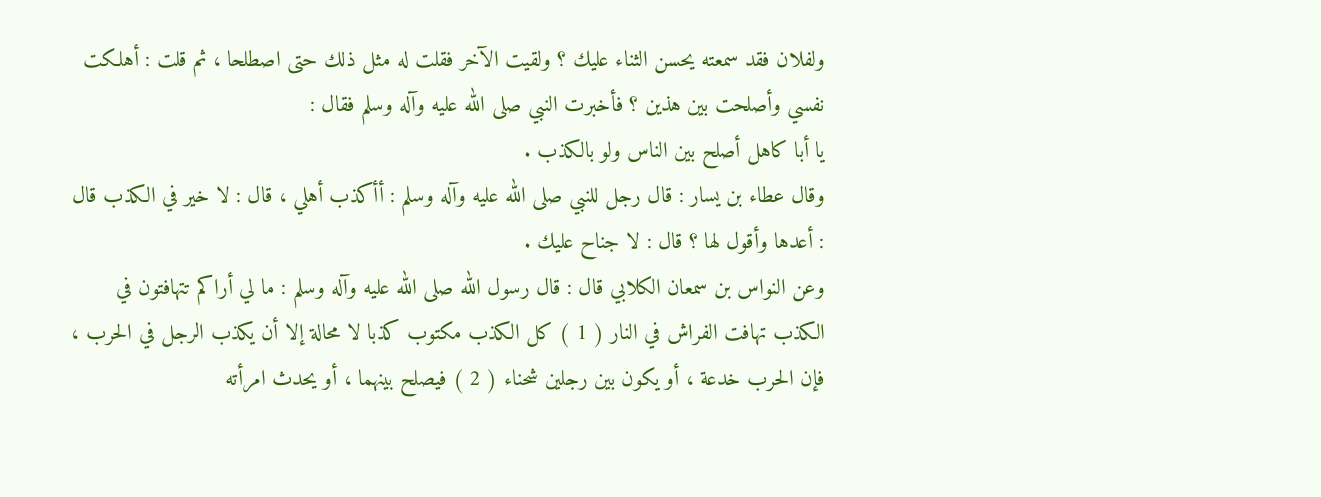ولفلان فقد سمعته يحسن الثناء عليك ؟ ولقيت الآخر فقلت له مثل ذلك حتى اصطلحا ، ثم قلت : أهلكت نفسي وأصلحت بين هذين ؟ فأخبرت النبي صلى الله عليه وآله وسلم فقال :
يا أبا كاهل أصلح بين الناس ولو بالكذب .
وقال عطاء بن يسار : قال رجل للنبي صلى الله عليه وآله وسلم : أأكذب أهلي ، قال : لا خير في الكذب قال : أعدها وأقول لها ؟ قال : لا جناح عليك .
وعن النواس بن سمعان الكلابي قال : قال رسول الله صلى الله عليه وآله وسلم : ما لي أراكم تتهافتون في الكذب تهافت الفراش في النار ( 1 ) كل الكذب مكتوب كذبا لا محالة إلا أن يكذب الرجل في الحرب ، فإن الحرب خدعة ، أو يكون بين رجلين شحناء ( 2 ) فيصلح بينهما ، أو يحدث امرأته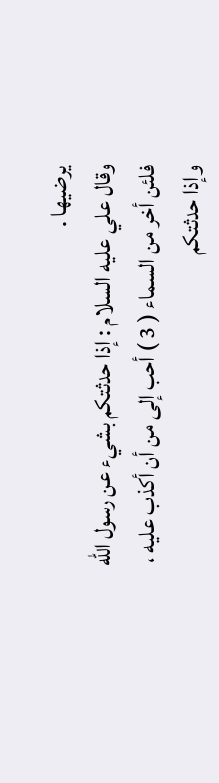يرضيها .
وقال علي عليه السلام : إذا حدثتكم بشيء عن رسول الله فلئن أخر من السماء ( 3 ) أحب إلى من أن أكذب عليه ، وإذا حدثتكم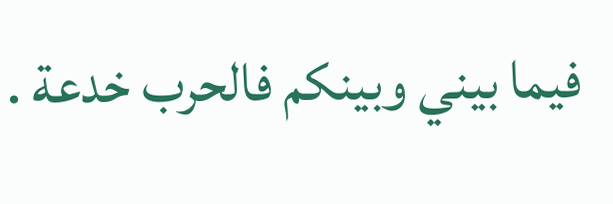فيما بيني وبينكم فالحرب خدعة .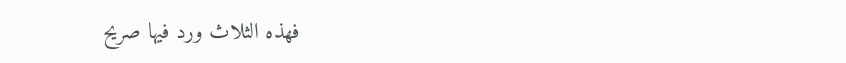فهذه الثلاث ورد فيها صريح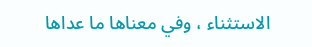الاستثناء ، وفي معناها ما عداها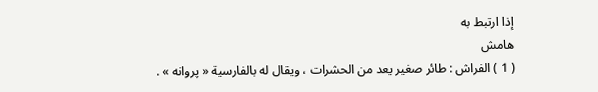إذا ارتبط به
هامش
( 1 ) الفراش : طائر صغير يعد من الحشرات ، ويقال له بالفارسية « پروانه » .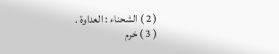( 2 ) الشحناء : العداوة .
( 3 ) خرم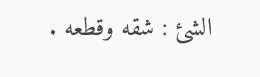الشئ : شقه وقطعه .